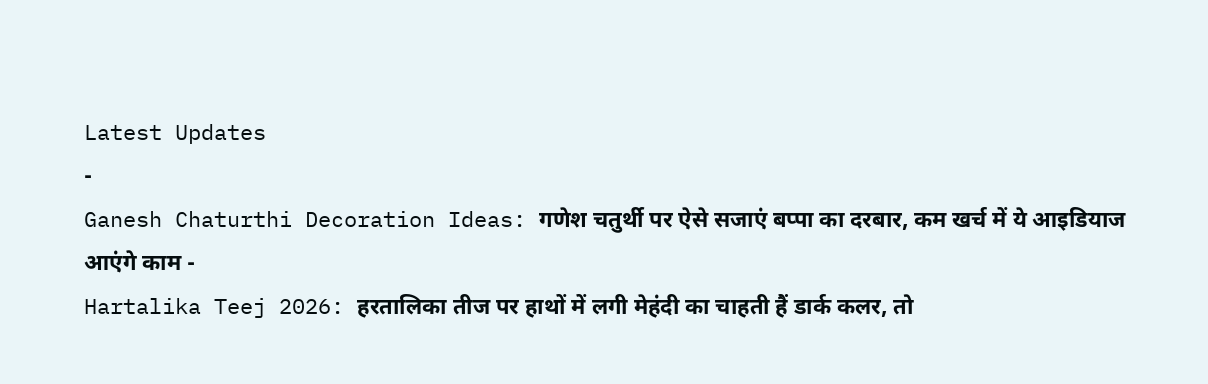Latest Updates
-
Ganesh Chaturthi Decoration Ideas: गणेश चतुर्थी पर ऐसे सजाएं बप्पा का दरबार, कम खर्च में ये आइडियाज आएंगे काम -
Hartalika Teej 2026: हरतालिका तीज पर हाथों में लगी मेहंदी का चाहती हैं डार्क कलर, तो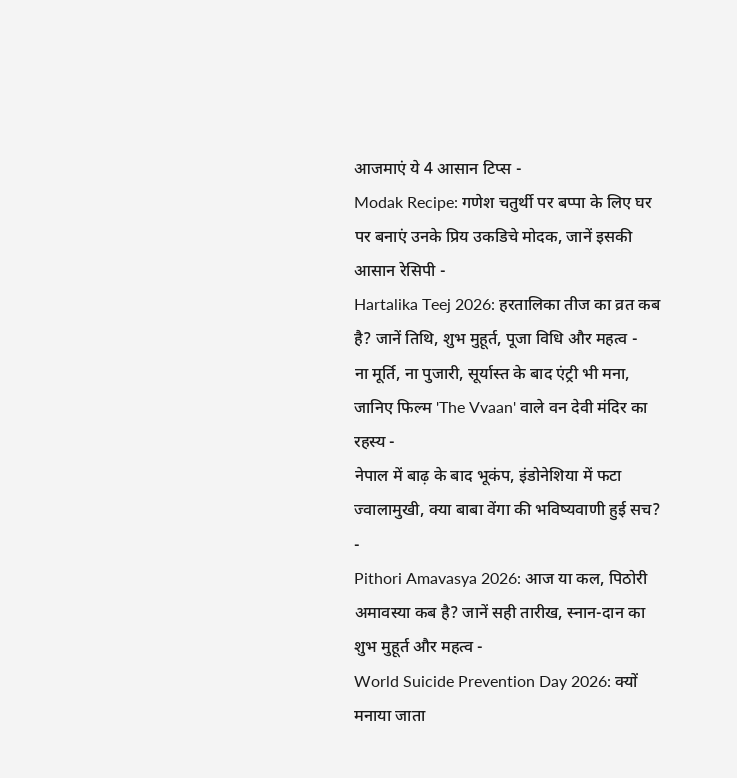आजमाएं ये 4 आसान टिप्स -
Modak Recipe: गणेश चतुर्थी पर बप्पा के लिए घर पर बनाएं उनके प्रिय उकडिचे मोदक, जानें इसकी आसान रेसिपी -
Hartalika Teej 2026: हरतालिका तीज का व्रत कब है? जानें तिथि, शुभ मुहूर्त, पूजा विधि और महत्व -
ना मूर्ति, ना पुजारी, सूर्यास्त के बाद एंट्री भी मना, जानिए फिल्म 'The Vvaan' वाले वन देवी मंदिर का रहस्य -
नेपाल में बाढ़ के बाद भूकंप, इंडोनेशिया में फटा ज्वालामुखी, क्या बाबा वेंगा की भविष्यवाणी हुई सच? -
Pithori Amavasya 2026: आज या कल, पिठोरी अमावस्या कब है? जानें सही तारीख, स्नान-दान का शुभ मुहूर्त और महत्व -
World Suicide Prevention Day 2026: क्यों मनाया जाता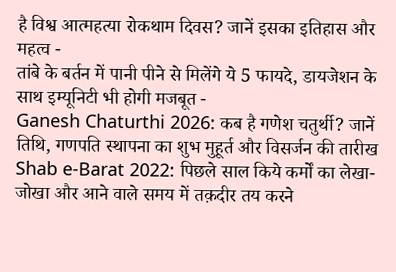है विश्व आत्महत्या रोकथाम दिवस? जानें इसका इतिहास और महत्व -
तांबे के बर्तन में पानी पीने से मिलेंगे ये 5 फायदे, डायजेशन के साथ इम्यूनिटी भी होगी मजबूत -
Ganesh Chaturthi 2026: कब है गणेश चतुर्थी? जानें तिथि, गणपति स्थापना का शुभ मुहूर्त और विसर्जन की तारीख
Shab e-Barat 2022: पिछले साल किये कर्मों का लेखा-जोखा और आने वाले समय में तक़दीर तय करने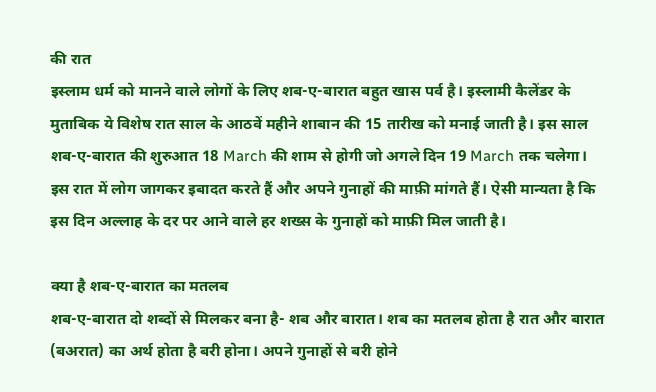की रात
इस्लाम धर्म को मानने वाले लोगों के लिए शब-ए-बारात बहुत खास पर्व है। इस्लामी कैलेंडर के मुताबिक ये विशेष रात साल के आठवें महीने शाबान की 15 तारीख को मनाई जाती है। इस साल शब-ए-बारात की शुरुआत 18 March की शाम से होगी जो अगले दिन 19 March तक चलेगा। इस रात में लोग जागकर इबादत करते हैं और अपने गुनाहों की माफ़ी मांगते हैं। ऐसी मान्यता है कि इस दिन अल्लाह के दर पर आने वाले हर शख्स के गुनाहों को माफ़ी मिल जाती है।

क्या है शब-ए-बारात का मतलब
शब-ए-बारात दो शब्दों से मिलकर बना है- शब और बारात। शब का मतलब होता है रात और बारात (बअरात) का अर्थ होता है बरी होना। अपने गुनाहों से बरी होने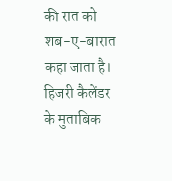की रात को शब-ए-बारात कहा जाता है। हिजरी कैलेंडर के मुताबिक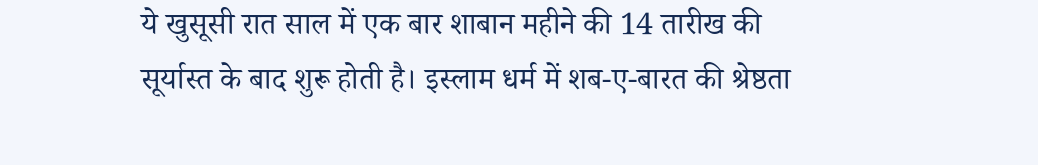ये खुसूसी रात साल में एक बार शाबान महीने की 14 तारीख की सूर्यास्त के बाद शुरू होती है। इस्लाम धर्म में शब-ए-बारत की श्रेष्ठता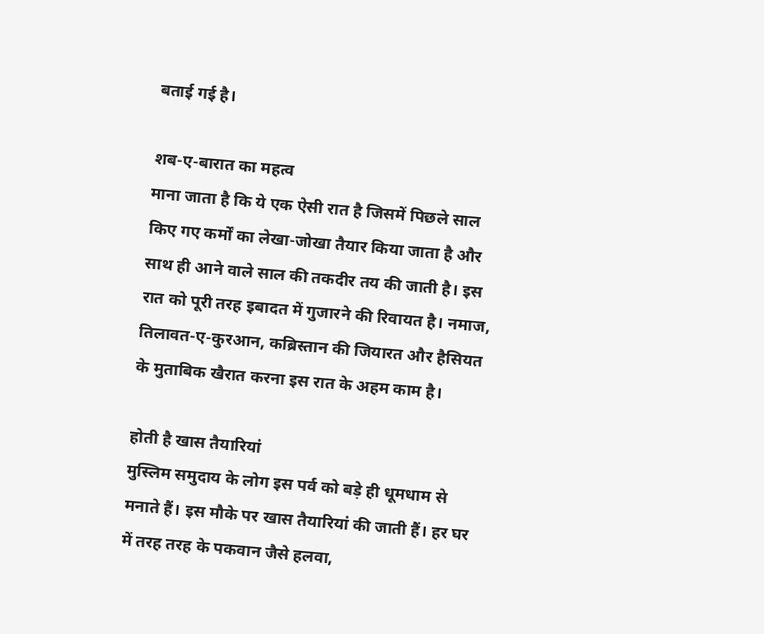बताई गई है।

शब-ए-बारात का महत्व
माना जाता है कि ये एक ऐसी रात है जिसमें पिछले साल किए गए कर्मों का लेखा-जोखा तैयार किया जाता है और साथ ही आने वाले साल की तकदीर तय की जाती है। इस रात को पूरी तरह इबादत में गुजारने की रिवायत है। नमाज, तिलावत-ए-कुरआन, कब्रिस्तान की जियारत और हैसियत के मुताबिक खैरात करना इस रात के अहम काम है।

होती है खास तैयारियां
मुस्लिम समुदाय के लोग इस पर्व को बड़े ही धूमधाम से मनाते हैं। इस मौके पर खास तैयारियां की जाती हैं। हर घर में तरह तरह के पकवान जैसे हलवा,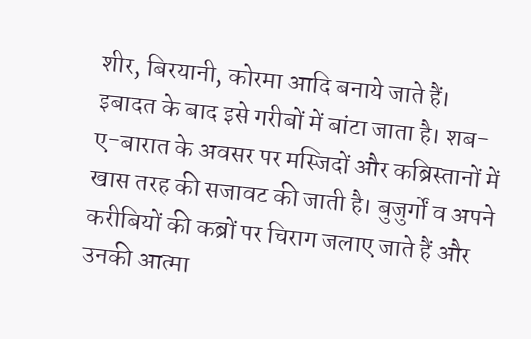शीर, बिरयानी, कोरमा आदि बनाये जाते हैं। इबादत के बाद इसे गरीबों में बांटा जाता है। शब-ए-बारात के अवसर पर मस्जिदों और कब्रिस्तानों में खास तरह की सजावट की जाती है। बुजुर्गों व अपने करीबियों की कब्रों पर चिराग जलाए जाते हैं और उनकी आत्मा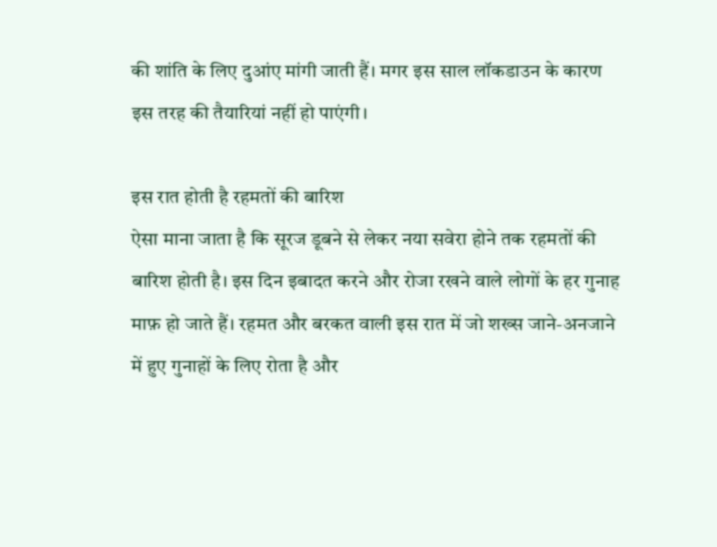की शांति के लिए दुआंए मांगी जाती हैं। मगर इस साल लॉकडाउन के कारण इस तरह की तैयारियां नहीं हो पाएंगी।

इस रात होती है रहमतों की बारिश
ऐसा माना जाता है कि सूरज डूबने से लेकर नया सवेरा होने तक रहमतों की बारिश होती है। इस दिन इबादत करने और रोजा रखने वाले लोगों के हर गुनाह माफ़ हो जाते हैं। रहमत और बरकत वाली इस रात में जो शख्स जाने-अनजाने में हुए गुनाहों के लिए रोता है और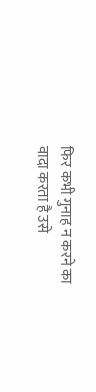फिर कभी गुनाह न करने का वादा करता है उसे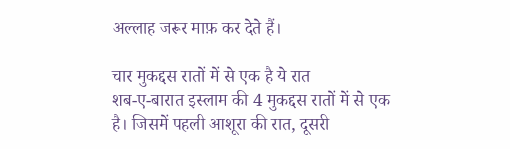अल्लाह जरूर माफ़ कर देते हैं।

चार मुकद्दस रातों में से एक है ये रात
शब-ए-बारात इस्लाम की 4 मुकद्दस रातों में से एक है। जिसमें पहली आशूरा की रात, दूसरी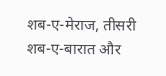शब-ए-मेराज, तीसरी शब-ए-बारात और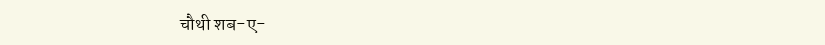चौथी शब-ए-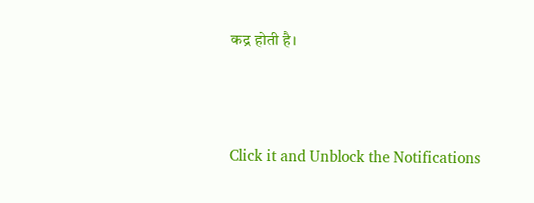कद्र होती है।



Click it and Unblock the Notifications